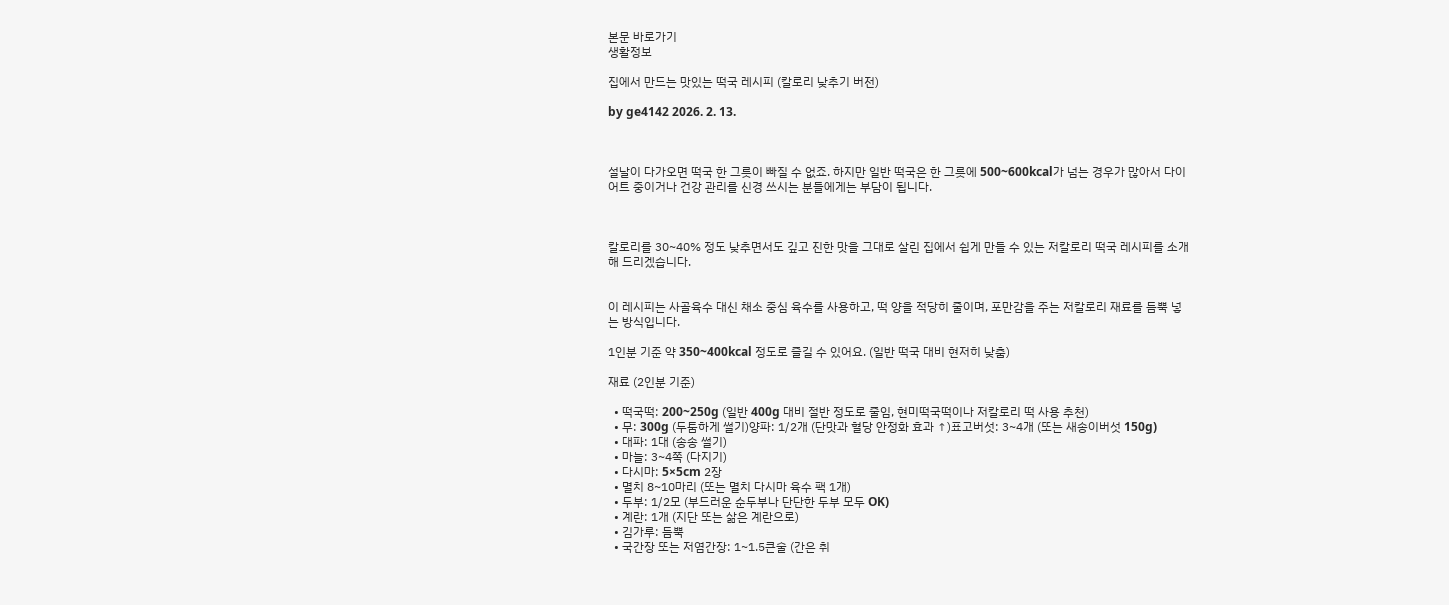본문 바로가기
생활정보

집에서 만드는 맛있는 떡국 레시피 (칼로리 낮추기 버전)

by ge4142 2026. 2. 13.



설날이 다가오면 떡국 한 그릇이 빠질 수 없죠. 하지만 일반 떡국은 한 그릇에 500~600kcal가 넘는 경우가 많아서 다이어트 중이거나 건강 관리를 신경 쓰시는 분들에게는 부담이 됩니다.



칼로리를 30~40% 정도 낮추면서도 깊고 진한 맛을 그대로 살린 집에서 쉽게 만들 수 있는 저칼로리 떡국 레시피를 소개해 드리겠습니다.


이 레시피는 사골육수 대신 채소 중심 육수를 사용하고, 떡 양을 적당히 줄이며, 포만감을 주는 저칼로리 재료를 듬뿍 넣는 방식입니다.

1인분 기준 약 350~400kcal 정도로 즐길 수 있어요. (일반 떡국 대비 현저히 낮춤)

재료 (2인분 기준)

  • 떡국떡: 200~250g (일반 400g 대비 절반 정도로 줄임, 현미떡국떡이나 저칼로리 떡 사용 추천)
  • 무: 300g (두툼하게 썰기)양파: 1/2개 (단맛과 혈당 안정화 효과 ↑)표고버섯: 3~4개 (또는 새송이버섯 150g)
  • 대파: 1대 (송송 썰기)
  • 마늘: 3~4쪽 (다지기)
  • 다시마: 5×5cm 2장
  • 멸치 8~10마리 (또는 멸치 다시마 육수 팩 1개)
  • 두부: 1/2모 (부드러운 순두부나 단단한 두부 모두 OK)
  • 계란: 1개 (지단 또는 삶은 계란으로)
  • 김가루: 듬뿍
  • 국간장 또는 저염간장: 1~1.5큰술 (간은 취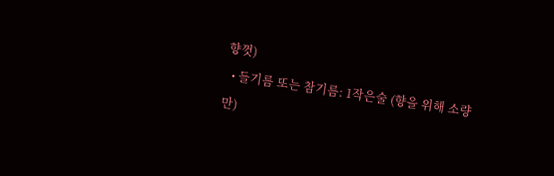향껏)
  • 들기름 또는 참기름: 1작은술 (향을 위해 소량만)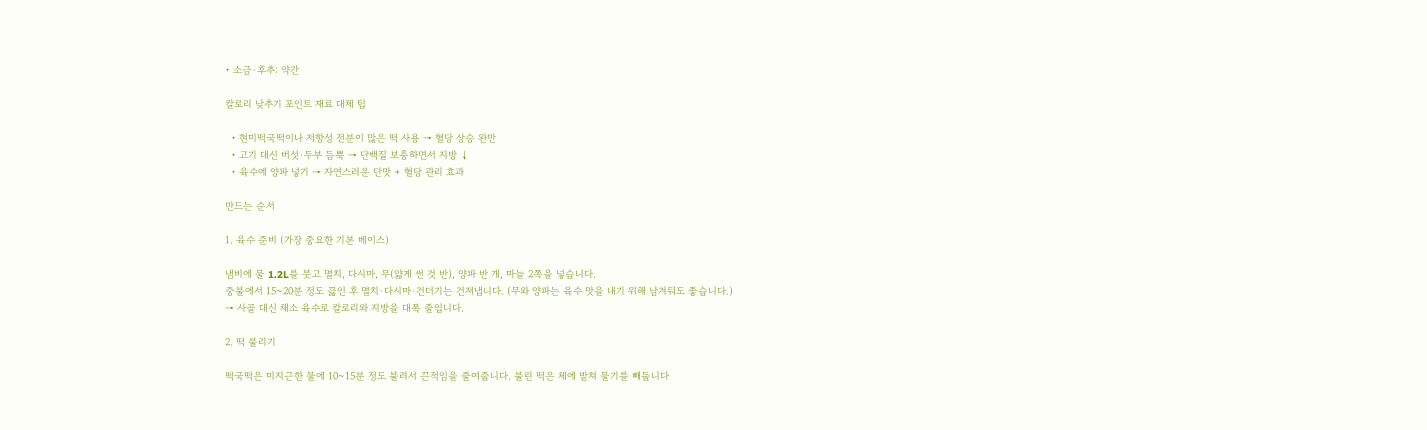• 소금·후추: 약간

칼로리 낮추기 포인트 재료 대체 팁

  • 현미떡국떡이나 저항성 전분이 많은 떡 사용 → 혈당 상승 완만
  • 고기 대신 버섯·두부 듬뿍 → 단백질 보충하면서 지방 ↓
  • 육수에 양파 넣기 → 자연스러운 단맛 + 혈당 관리 효과

만드는 순서

1. 육수 준비 (가장 중요한 기본 베이스)

냄비에 물 1.2L를 붓고 멸치, 다시마, 무(얇게 썬 것 반), 양파 반 개, 마늘 2쪽을 넣습니다.
중불에서 15~20분 정도 끓인 후 멸치·다시마·건더기는 건져냅니다. (무와 양파는 육수 맛을 내기 위해 남겨둬도 좋습니다.)
→ 사골 대신 채소 육수로 칼로리와 지방을 대폭 줄입니다.

2. 떡 불리기

떡국떡은 미지근한 물에 10~15분 정도 불려서 끈적임을 줄여줍니다. 불린 떡은 체에 밭쳐 물기를 빼둡니다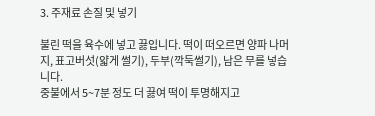3. 주재료 손질 및 넣기

불린 떡을 육수에 넣고 끓입니다. 떡이 떠오르면 양파 나머지, 표고버섯(얇게 썰기), 두부(깍둑썰기), 남은 무를 넣습니다.
중불에서 5~7분 정도 더 끓여 떡이 투명해지고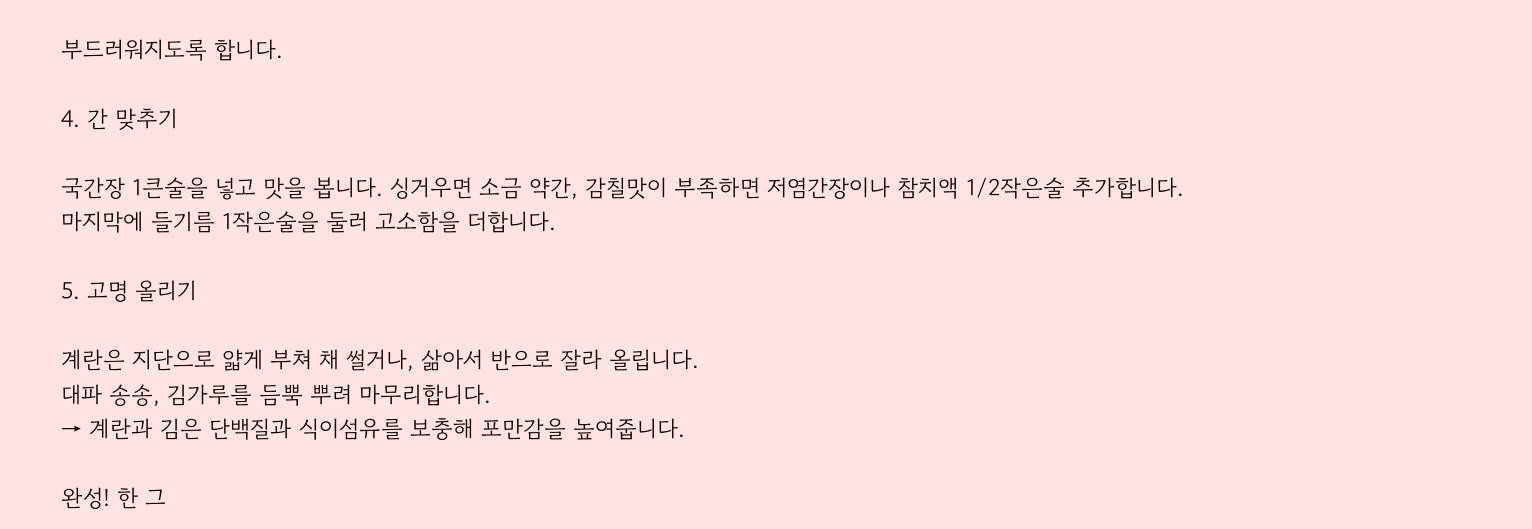부드러워지도록 합니다.

4. 간 맞추기

국간장 1큰술을 넣고 맛을 봅니다. 싱거우면 소금 약간, 감칠맛이 부족하면 저염간장이나 참치액 1/2작은술 추가합니다.
마지막에 들기름 1작은술을 둘러 고소함을 더합니다.

5. 고명 올리기

계란은 지단으로 얇게 부쳐 채 썰거나, 삶아서 반으로 잘라 올립니다.
대파 송송, 김가루를 듬뿍 뿌려 마무리합니다.
→ 계란과 김은 단백질과 식이섬유를 보충해 포만감을 높여줍니다.

완성! 한 그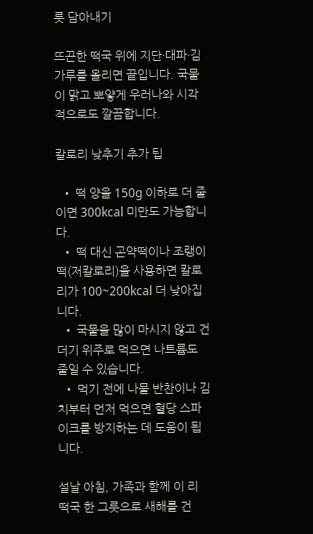릇 담아내기

뜨끈한 떡국 위에 지단·대파·김가루를 올리면 끝입니다. 국물이 맑고 뽀얗게 우러나와 시각적으로도 깔끔합니다.

칼로리 낮추기 추가 팁

  • 떡 양을 150g 이하로 더 줄이면 300kcal 미만도 가능합니다.
  • 떡 대신 곤약떡이나 조랭이떡(저칼로리)을 사용하면 칼로리가 100~200kcal 더 낮아집니다.
  • 국물을 많이 마시지 않고 건더기 위주로 먹으면 나트륨도 줄일 수 있습니다.
  • 먹기 전에 나물 반찬이나 김치부터 먼저 먹으면 혈당 스파이크를 방지하는 데 도움이 됩니다.

설날 아침, 가족과 함께 이 리 떡국 한 그릇으로 새해를 건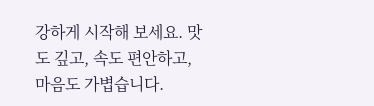강하게 시작해 보세요. 맛도 깊고, 속도 편안하고, 마음도 가볍습니다.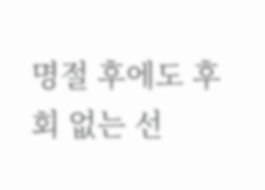명절 후에도 후회 없는 선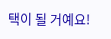택이 될 거예요!